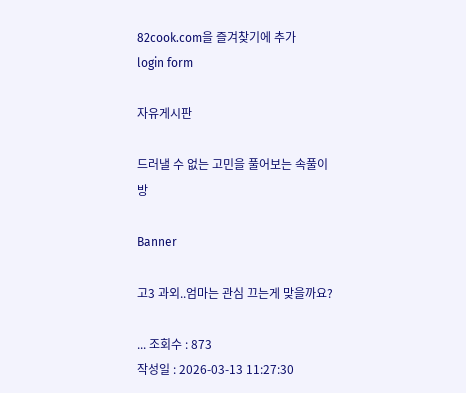82cook.com을 즐겨찾기에 추가
login form

자유게시판

드러낼 수 없는 고민을 풀어보는 속풀이방

Banner

고3 과외..엄마는 관심 끄는게 맞을까요?

... 조회수 : 873
작성일 : 2026-03-13 11:27:30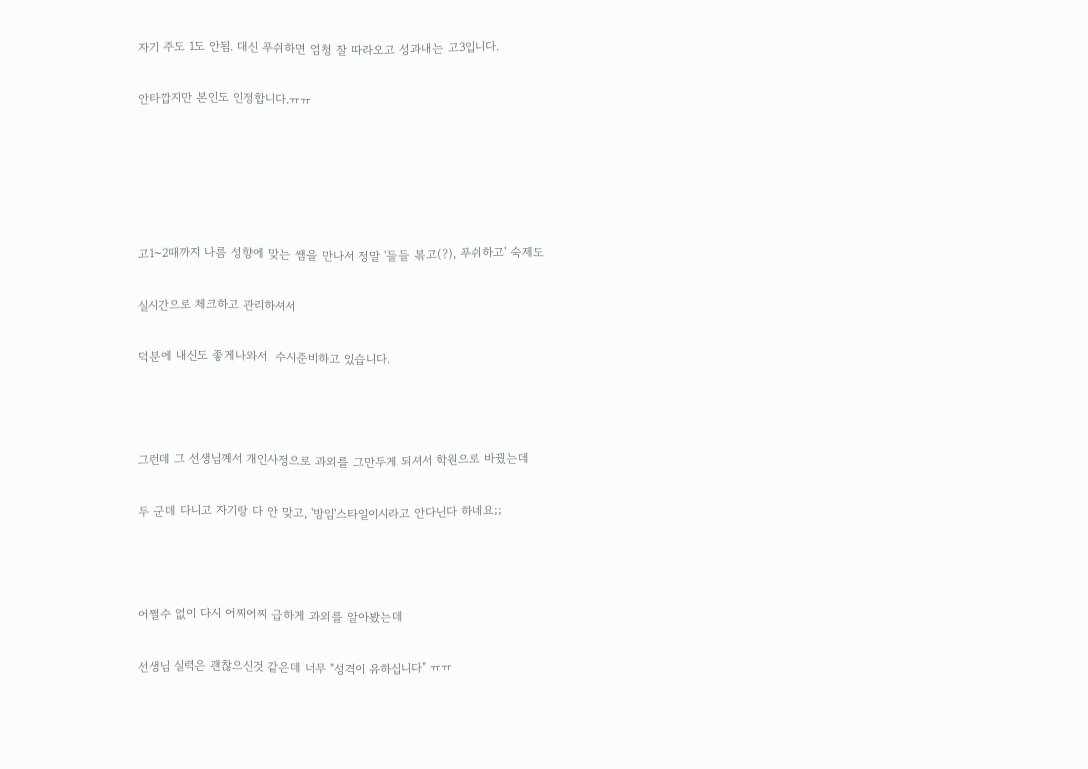자기 주도 1도 안됨. 대신 푸쉬하면 엄청 잘 따라오고 성과내는 고3입니다.

안타깝지만 본인도 인정합니다.ㅠㅠ





고1~2때까지 나름 성향에 맞는 쌤을 만나서 정말 '들들 볶고(?), 푸쉬하고' 숙제도

실시간으로 체크하고 관리하셔서

덕분에 내신도 좋게나와서  수시준비하고 있습니다.



그런데 그 선생님꼐서 개인사정으로 과외를 그만두게 되셔서 학원으로 바꿨는데

두 군데 다니고 자기랑 다 안 맞고, '방임'스타일이시라고 안다닌다 하네요;;



어쩔수 없이 다시 어찌어찌 급하게 과외를 알아봤는데

선생님 실력은 괜찮으신것 같은데 너무 "성격이 유하십니다" ㅠㅠ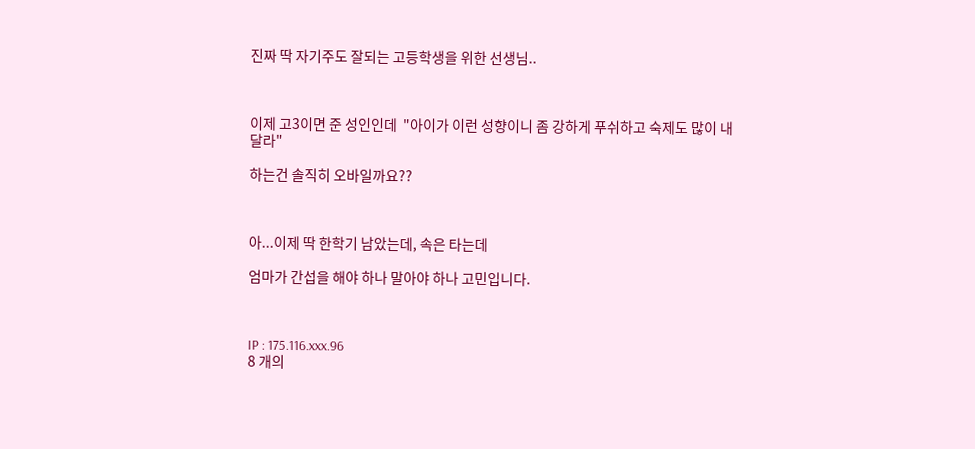진짜 딱 자기주도 잘되는 고등학생을 위한 선생님..



이제 고3이면 준 성인인데  "아이가 이런 성향이니 좀 강하게 푸쉬하고 숙제도 많이 내 달라"

하는건 솔직히 오바일까요??



아...이제 딱 한학기 남았는데, 속은 타는데

엄마가 간섭을 해야 하나 말아야 하나 고민입니다.



IP : 175.116.xxx.96
8 개의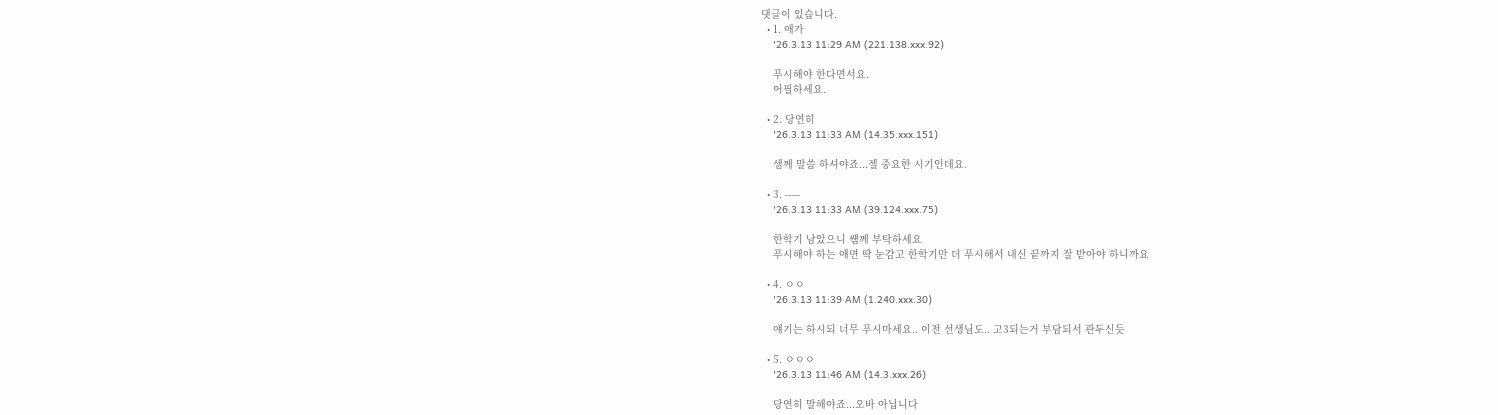댓글이 있습니다.
  • 1. 애가
    '26.3.13 11:29 AM (221.138.xxx.92)

    푸시해야 한다면서요.
    어필하세요.

  • 2. 당연히
    '26.3.13 11:33 AM (14.35.xxx.151)

    샘께 말씀 하셔야죠...젤 중요한 시기인데요.

  • 3. -----
    '26.3.13 11:33 AM (39.124.xxx.75)

    한학기 남았으니 썜께 부탁하세요
    푸시해야 하는 애면 딱 눈감고 한학기만 더 푸시해서 내신 끝까지 잘 받아야 하니까요

  • 4. ㅇㅇ
    '26.3.13 11:39 AM (1.240.xxx.30)

    얘기는 하시되 너무 푸시마세요.. 이전 선생님도.. 고3되는거 부담되서 관두신듯

  • 5. ㅇㅇㅇ
    '26.3.13 11:46 AM (14.3.xxx.26)

    당연히 말해야죠...오바 아닙니다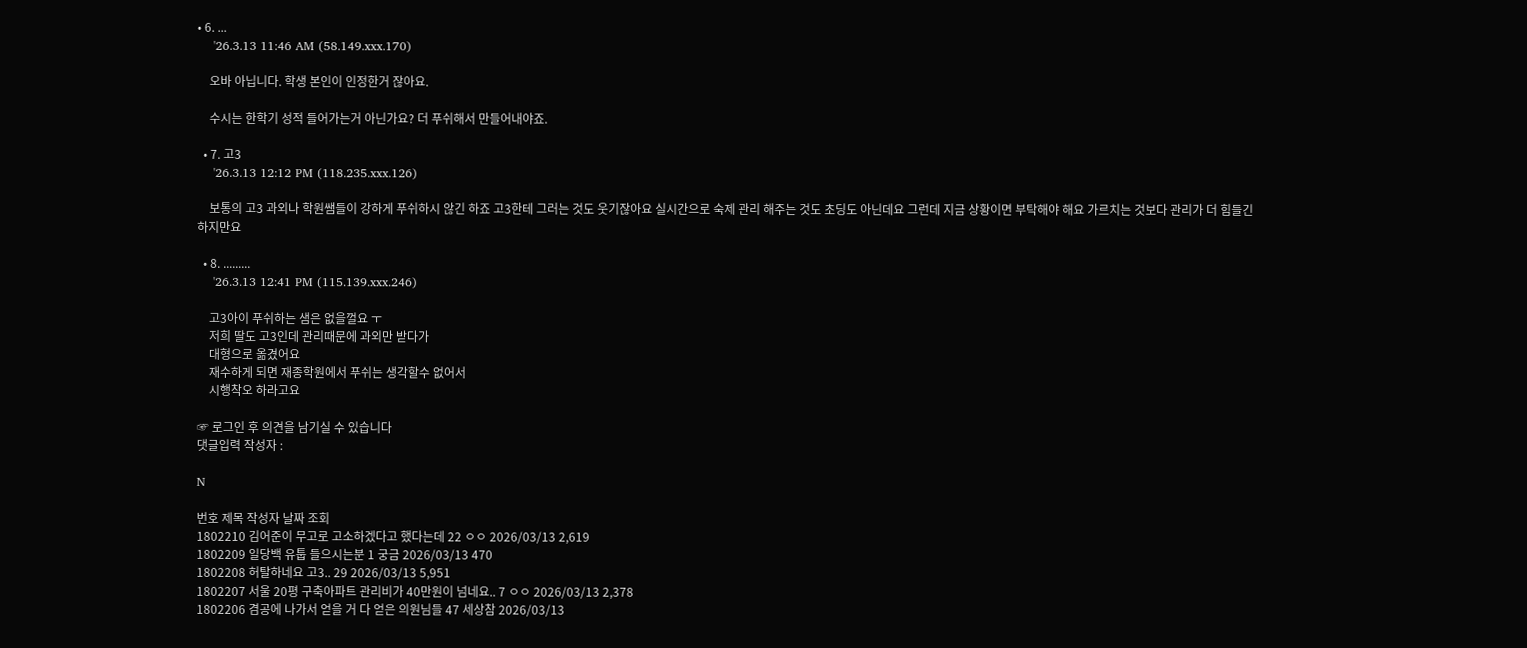• 6. ...
    '26.3.13 11:46 AM (58.149.xxx.170)

    오바 아닙니다. 학생 본인이 인정한거 잖아요.

    수시는 한학기 성적 들어가는거 아닌가요? 더 푸쉬해서 만들어내야죠.

  • 7. 고3
    '26.3.13 12:12 PM (118.235.xxx.126)

    보통의 고3 과외나 학원쌤들이 강하게 푸쉬하시 않긴 하죠 고3한테 그러는 것도 웃기잖아요 실시간으로 숙제 관리 해주는 것도 초딩도 아닌데요 그런데 지금 상황이면 부탁해야 해요 가르치는 것보다 관리가 더 힘들긴 하지만요

  • 8. .........
    '26.3.13 12:41 PM (115.139.xxx.246)

    고3아이 푸쉬하는 샘은 없을껄요 ㅜ
    저희 딸도 고3인데 관리때문에 과외만 받다가
    대형으로 옮겼어요
    재수하게 되면 재종학원에서 푸쉬는 생각할수 없어서
    시행착오 하라고요

☞ 로그인 후 의견을 남기실 수 있습니다
댓글입력 작성자 :

N

번호 제목 작성자 날짜 조회
1802210 김어준이 무고로 고소하겠다고 했다는데 22 ㅇㅇ 2026/03/13 2,619
1802209 일당백 유툽 들으시는분 1 궁금 2026/03/13 470
1802208 허탈하네요 고3.. 29 2026/03/13 5,951
1802207 서울 20평 구축아파트 관리비가 40만원이 넘네요.. 7 ㅇㅇ 2026/03/13 2,378
1802206 겸공에 나가서 얻을 거 다 얻은 의원님들 47 세상참 2026/03/13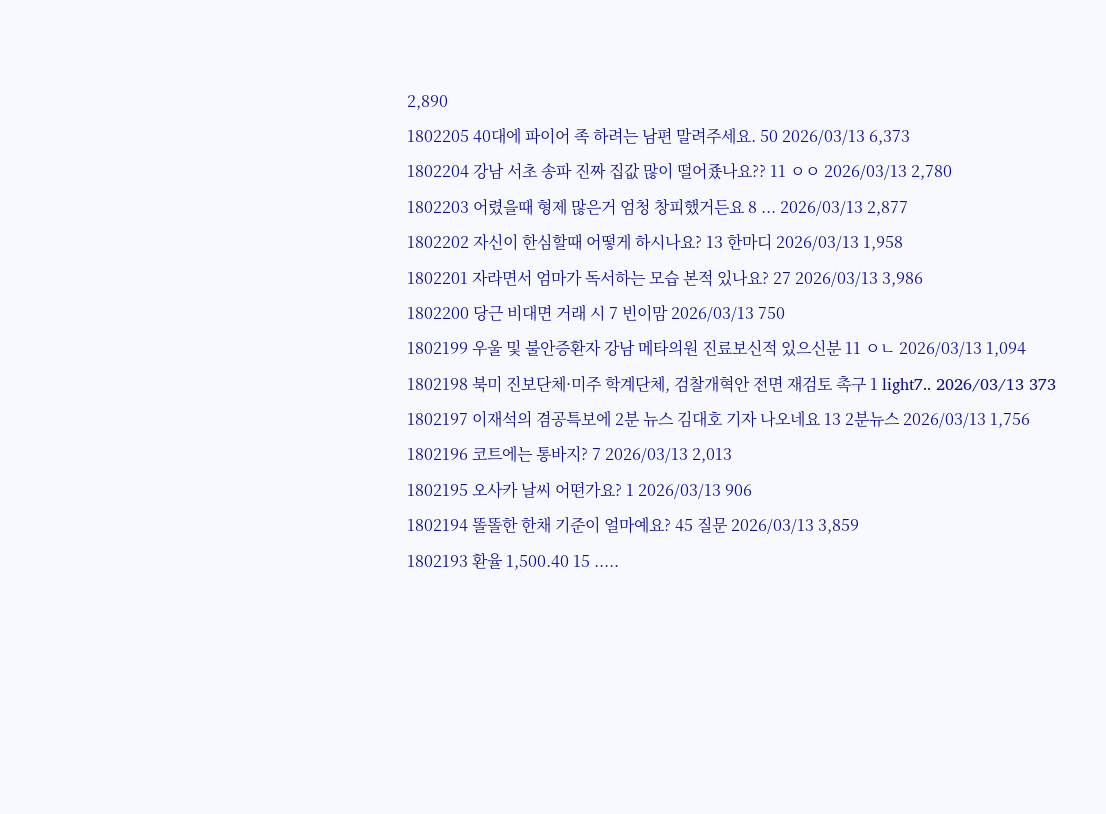2,890
1802205 40대에 파이어 족 하려는 남편 말려주세요. 50 2026/03/13 6,373
1802204 강남 서초 송파 진짜 집값 많이 떨어죴나요?? 11 ㅇㅇ 2026/03/13 2,780
1802203 어렸을때 형제 많은거 엄청 창피했거든요 8 ... 2026/03/13 2,877
1802202 자신이 한심할때 어떻게 하시나요? 13 한마디 2026/03/13 1,958
1802201 자라면서 엄마가 독서하는 모습 본적 있나요? 27 2026/03/13 3,986
1802200 당근 비대면 거래 시 7 빈이맘 2026/03/13 750
1802199 우울 및 불안증환자 강남 메타의원 진료보신적 있으신분 11 ㅇㄴ 2026/03/13 1,094
1802198 북미 진보단체·미주 학계단체, 검찰개혁안 전면 재검토 촉구 1 light7.. 2026/03/13 373
1802197 이재석의 겸공특보에 2분 뉴스 김대호 기자 나오네요 13 2분뉴스 2026/03/13 1,756
1802196 코트에는 통바지? 7 2026/03/13 2,013
1802195 오사카 날씨 어떤가요? 1 2026/03/13 906
1802194 똘똘한 한채 기준이 얼마예요? 45 질문 2026/03/13 3,859
1802193 환율 1,500.40 15 .....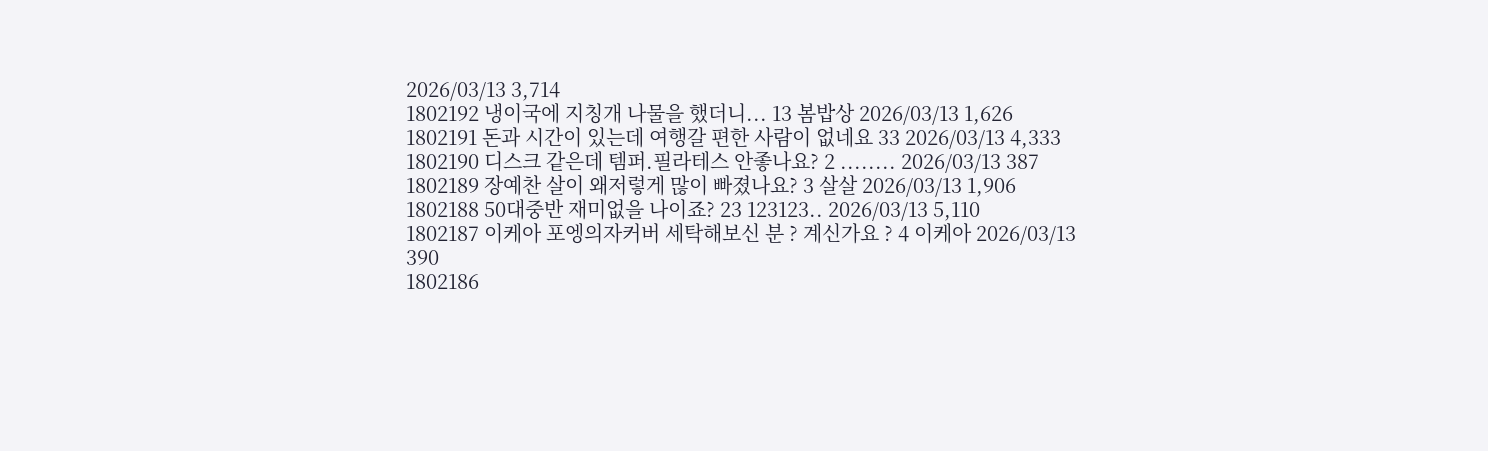2026/03/13 3,714
1802192 냉이국에 지칭개 나물을 했더니... 13 봄밥상 2026/03/13 1,626
1802191 돈과 시간이 있는데 여행갈 편한 사람이 없네요 33 2026/03/13 4,333
1802190 디스크 같은데 템퍼.필라테스 안좋나요? 2 ........ 2026/03/13 387
1802189 장예찬 살이 왜저렇게 많이 빠졌나요? 3 살살 2026/03/13 1,906
1802188 50대중반 재미없을 나이죠? 23 123123.. 2026/03/13 5,110
1802187 이케아 포엥의자커버 세탁해보신 분 ? 계신가요 ? 4 이케아 2026/03/13 390
1802186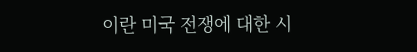이란 미국 전쟁에 대한 시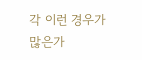각 이런 경우가 많은가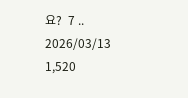요?  7 .. 2026/03/13 1,520